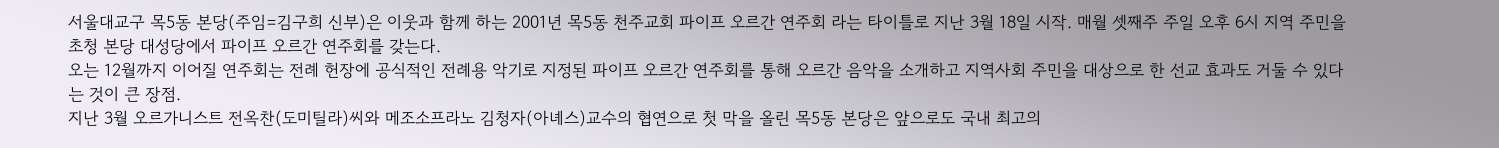서울대교구 목5동 본당(주임=김구희 신부)은 이웃과 함께 하는 2001년 목5동 천주교회 파이프 오르간 연주회 라는 타이틀로 지난 3월 18일 시작. 매월 셋째주 주일 오후 6시 지역 주민을 초청 본당 대성당에서 파이프 오르간 연주회를 갖는다.
오는 12월까지 이어질 연주회는 전례 헌장에 공식적인 전례용 악기로 지정된 파이프 오르간 연주회를 통해 오르간 음악을 소개하고 지역사회 주민을 대상으로 한 선교 효과도 거둘 수 있다는 것이 큰 장점.
지난 3월 오르가니스트 전옥찬(도미틸라)씨와 메조소프라노 김청자(아녜스)교수의 협연으로 첫 막을 올린 목5동 본당은 앞으로도 국내 최고의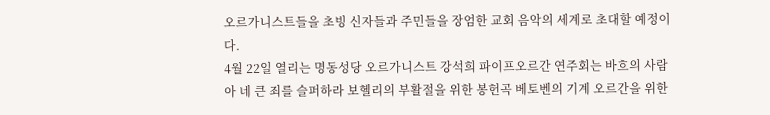오르가니스트들을 초빙 신자들과 주민들을 장엄한 교회 음악의 세계로 초대할 예정이다.
4월 22일 열리는 명동성당 오르가니스트 강석희 파이프오르간 연주회는 바흐의 사람아 네 큰 죄를 슬퍼하라 보헬리의 부활절을 위한 봉헌곡 베토벤의 기계 오르간을 위한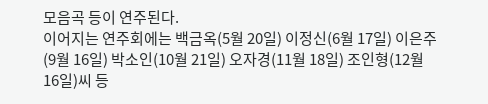모음곡 등이 연주된다.
이어지는 연주회에는 백금옥(5월 20일) 이정신(6월 17일) 이은주(9월 16일) 박소인(10월 21일) 오자경(11월 18일) 조인형(12월 16일)씨 등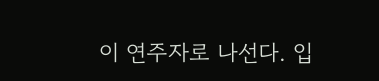이 연주자로 나선다. 입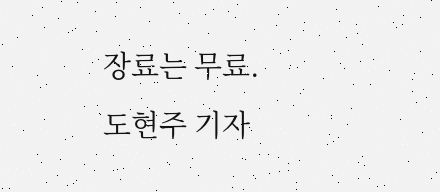장료는 무료.
도현주 기자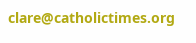clare@catholictimes.org